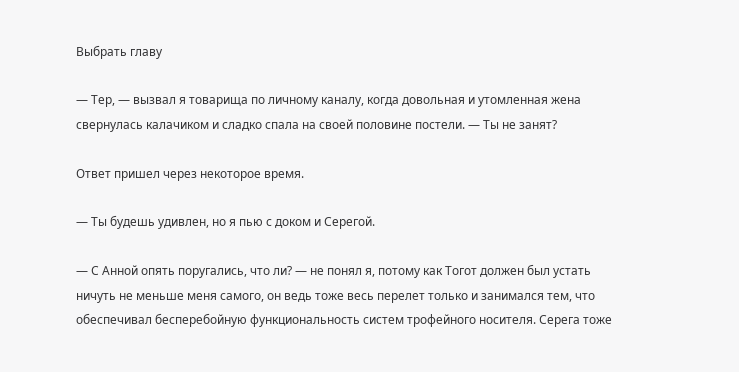Выбрать главу

— Тер, — вызвал я товарища по личному каналу, когда довольная и утомленная жена свернулась калачиком и сладко спала на своей половине постели. — Ты не занят?

Ответ пришел через некоторое время.

— Ты будешь удивлен, но я пью с доком и Серегой.

— С Анной опять поругались, что ли? — не понял я, потому как Тогот должен был устать ничуть не меньше меня самого, он ведь тоже весь перелет только и занимался тем, что обеспечивал бесперебойную функциональность систем трофейного носителя. Серега тоже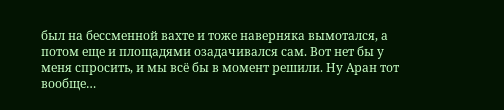был на бессменной вахте и тоже наверняка вымотался, а потом еще и площадями озадачивался сам. Вот нет бы у меня спросить, и мы всё бы в момент решили. Ну Аран тот вообще…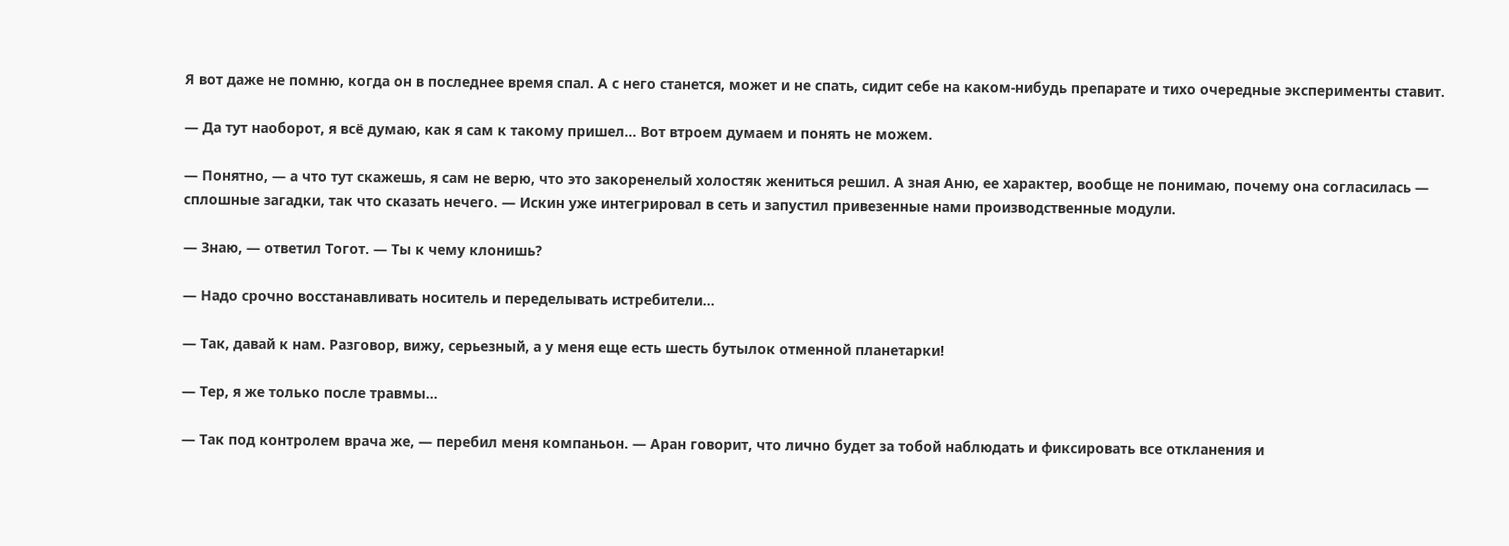Я вот даже не помню, когда он в последнее время спал. А с него станется, может и не спать, сидит себе на каком-нибудь препарате и тихо очередные эксперименты ставит.

— Да тут наоборот, я всё думаю, как я сам к такому пришел… Вот втроем думаем и понять не можем.

— Понятно, — а что тут скажешь, я сам не верю, что это закоренелый холостяк жениться решил. А зная Аню, ее характер, вообще не понимаю, почему она согласилась — сплошные загадки, так что сказать нечего. — Искин уже интегрировал в сеть и запустил привезенные нами производственные модули.

— Знаю, — ответил Тогот. — Ты к чему клонишь?

— Надо срочно восстанавливать носитель и переделывать истребители…

— Так, давай к нам. Разговор, вижу, серьезный, а у меня еще есть шесть бутылок отменной планетарки!

— Тер, я же только после травмы…

— Так под контролем врача же, — перебил меня компаньон. — Аран говорит, что лично будет за тобой наблюдать и фиксировать все откланения и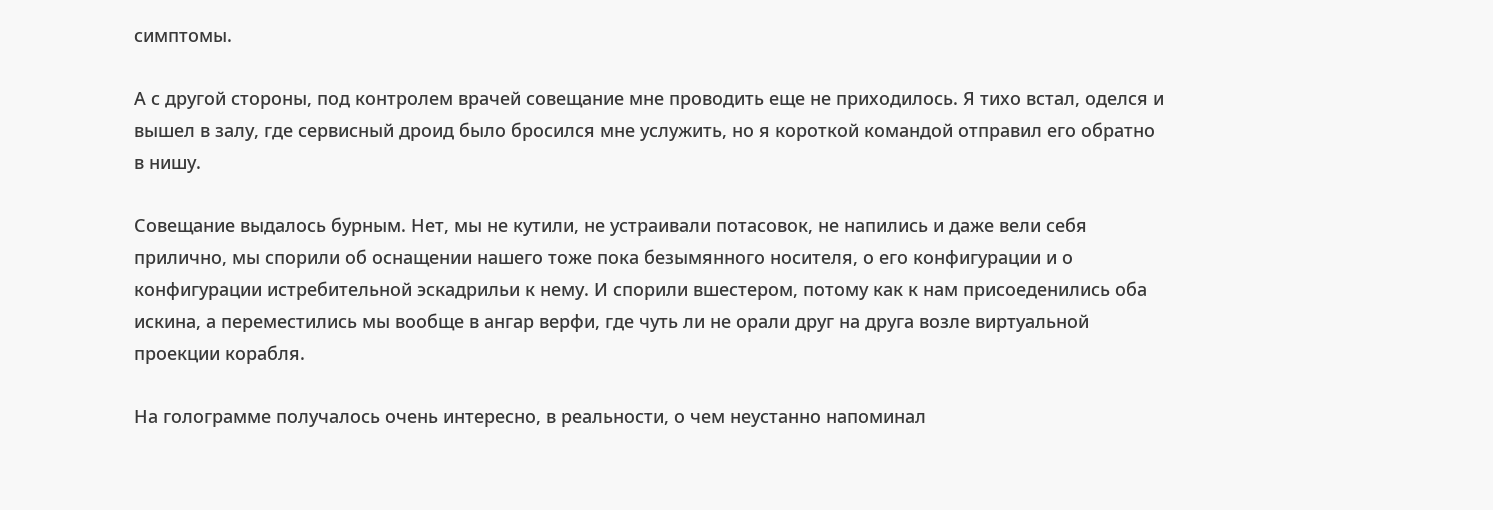симптомы.

А с другой стороны, под контролем врачей совещание мне проводить еще не приходилось. Я тихо встал, оделся и вышел в залу, где сервисный дроид было бросился мне услужить, но я короткой командой отправил его обратно в нишу.

Совещание выдалось бурным. Нет, мы не кутили, не устраивали потасовок, не напились и даже вели себя прилично, мы спорили об оснащении нашего тоже пока безымянного носителя, о его конфигурации и о конфигурации истребительной эскадрильи к нему. И спорили вшестером, потому как к нам присоеденились оба искина, а переместились мы вообще в ангар верфи, где чуть ли не орали друг на друга возле виртуальной проекции корабля.

На голограмме получалось очень интересно, в реальности, о чем неустанно напоминал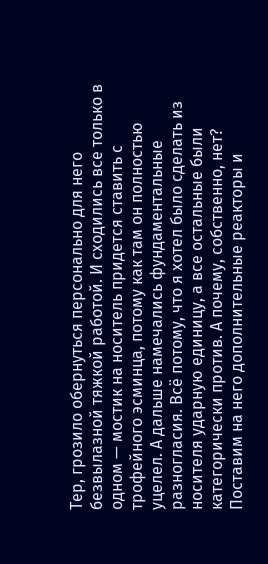Тер, грозило обернуться персонально для него безвылазной тяжкой работой. И сходились все только в одном — мостик на носитель придется ставить с трофейного эсминца, потому как там он полностью уцелел. А дальше намечались фундаментальные разногласия. Всё потому, что я хотел было сделать из носителя ударную единицу, а все остальные были категорически против. А почему, собственно, нет? Поставим на него дополнительные реакторы и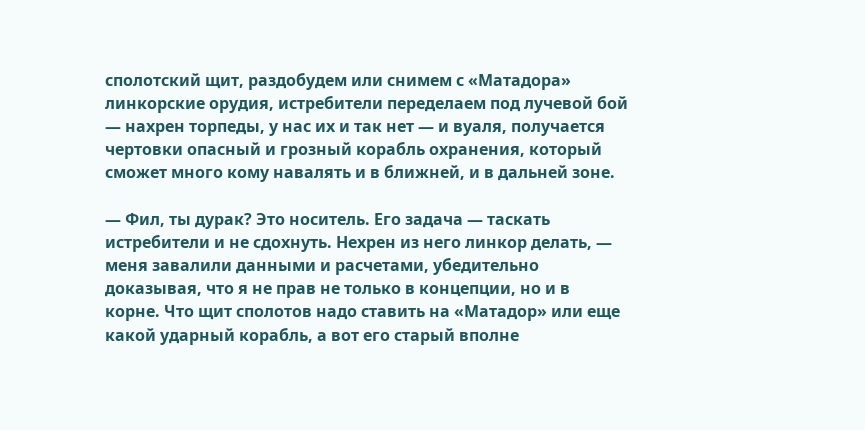сполотский щит, раздобудем или снимем с «Матадора» линкорские орудия, истребители переделаем под лучевой бой — нахрен торпеды, у нас их и так нет — и вуаля, получается чертовки опасный и грозный корабль охранения, который сможет много кому навалять и в ближней, и в дальней зоне.

— Фил, ты дурак? Это носитель. Его задача — таскать истребители и не сдохнуть. Нехрен из него линкор делать, — меня завалили данными и расчетами, убедительно доказывая, что я не прав не только в концепции, но и в корне. Что щит сполотов надо ставить на «Матадор» или еще какой ударный корабль, а вот его старый вполне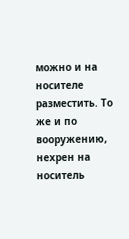можно и на носителе разместить. То же и по вооружению, нехрен на носитель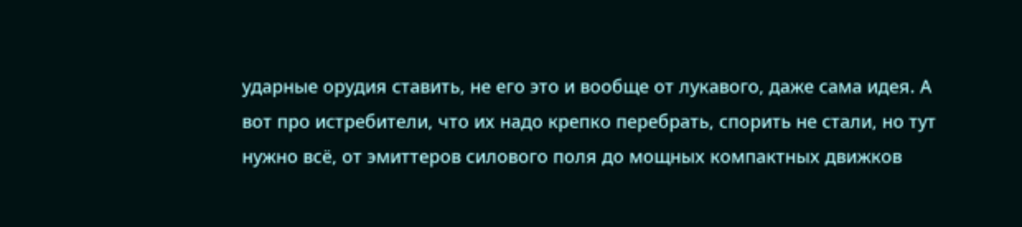ударные орудия ставить, не его это и вообще от лукавого, даже сама идея. А вот про истребители, что их надо крепко перебрать, спорить не стали, но тут нужно всё, от эмиттеров силового поля до мощных компактных движков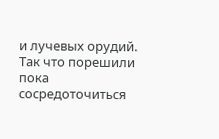и лучевых орудий. Так что порешили пока сосредоточиться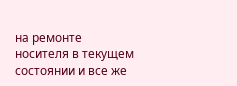на ремонте носителя в текущем состоянии и все же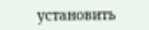установить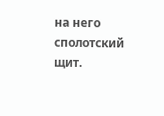на него сполотский щит.